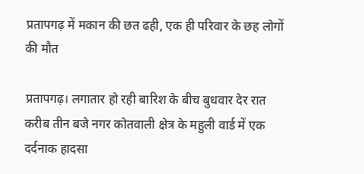प्रतापगढ़ में मकान की छत ढही, एक ही परिवार के छह लोगों की मौत

प्रतापगढ़। लगातार हो रही बारिश के बीच बुधवार देर रात करीब तीन बजे नगर कोतवाली क्षेत्र के महुली वार्ड में एक दर्दनाक हादसा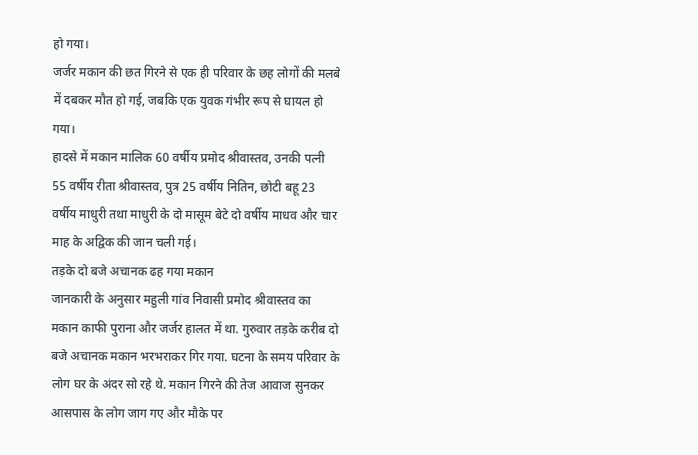हो गया।
जर्जर मकान की छत गिरने से एक ही परिवार के छह लोगों की मलबे में दबकर मौत हो गई, जबकि एक युवक गंभीर रूप से घायल हो गया।
हादसे में मकान मालिक 60 वर्षीय प्रमोद श्रीवास्तव, उनकी पत्नी 55 वर्षीय रीता श्रीवास्तव, पुत्र 25 वर्षीय नितिन, छोटी बहू 23 वर्षीय माधुरी तथा माधुरी के दो मासूम बेटे दो वर्षीय माधव और चार माह के अद्विक की जान चली गई।
तड़के दो बजे अचानक ढह गया मकान
जानकारी के अनुसार महुली गांव निवासी प्रमोद श्रीवास्तव का मकान काफी पुराना और जर्जर हालत में था. गुरुवार तड़के करीब दो बजे अचानक मकान भरभराकर गिर गया. घटना के समय परिवार के लोग घर के अंदर सो रहे थे. मकान गिरने की तेज आवाज सुनकर आसपास के लोग जाग गए और मौके पर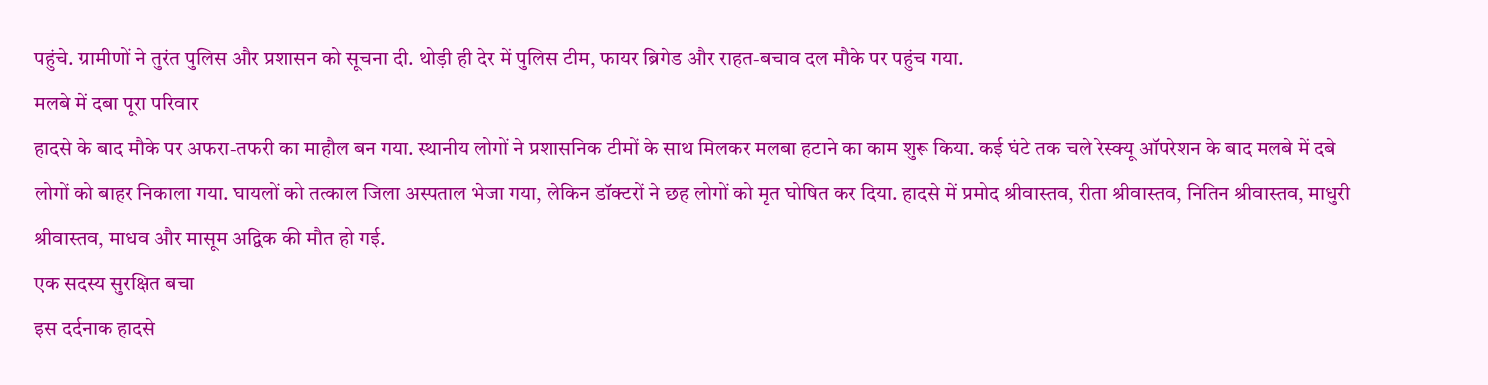पहुंचे. ग्रामीणों ने तुरंत पुलिस और प्रशासन को सूचना दी. थोड़ी ही देर में पुलिस टीम, फायर ब्रिगेड और राहत-बचाव दल मौके पर पहुंच गया.
मलबे में दबा पूरा परिवार
हादसे के बाद मौके पर अफरा-तफरी का माहौल बन गया. स्थानीय लोगों ने प्रशासनिक टीमों के साथ मिलकर मलबा हटाने का काम शुरू किया. कई घंटे तक चले रेस्क्यू ऑपरेशन के बाद मलबे में दबे लोगों को बाहर निकाला गया. घायलों को तत्काल जिला अस्पताल भेजा गया, लेकिन डॉक्टरों ने छह लोगों को मृत घोषित कर दिया. हादसे में प्रमोद श्रीवास्तव, रीता श्रीवास्तव, नितिन श्रीवास्तव, माधुरी श्रीवास्तव, माधव और मासूम अद्विक की मौत हो गई.
एक सदस्य सुरक्षित बचा
इस दर्दनाक हादसे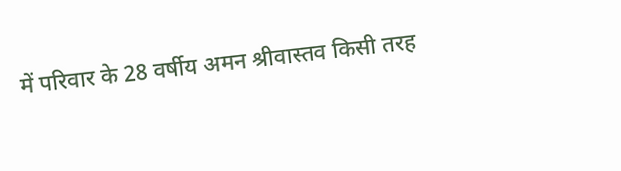में परिवार के 28 वर्षीय अमन श्रीवास्तव किसी तरह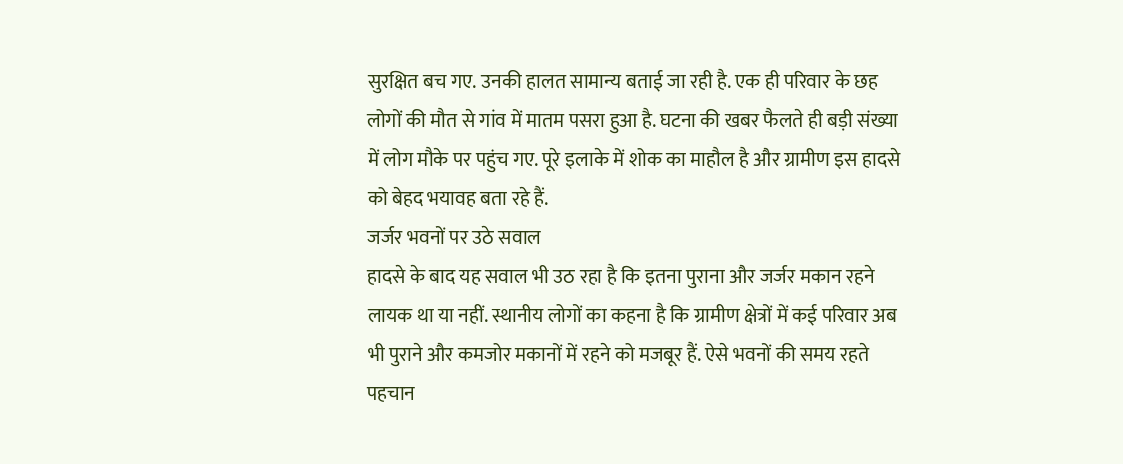सुरक्षित बच गए. उनकी हालत सामान्य बताई जा रही है. एक ही परिवार के छह लोगों की मौत से गांव में मातम पसरा हुआ है. घटना की खबर फैलते ही बड़ी संख्या में लोग मौके पर पहुंच गए. पूरे इलाके में शोक का माहौल है और ग्रामीण इस हादसे को बेहद भयावह बता रहे हैं.
जर्जर भवनों पर उठे सवाल
हादसे के बाद यह सवाल भी उठ रहा है कि इतना पुराना और जर्जर मकान रहने लायक था या नहीं. स्थानीय लोगों का कहना है कि ग्रामीण क्षेत्रों में कई परिवार अब भी पुराने और कमजोर मकानों में रहने को मजबूर हैं. ऐसे भवनों की समय रहते पहचान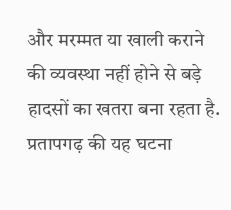और मरम्मत या खाली कराने की व्यवस्था नहीं होने से बड़े हादसों का खतरा बना रहता है. प्रतापगढ़ की यह घटना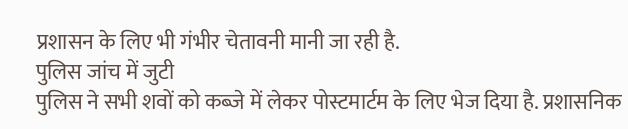प्रशासन के लिए भी गंभीर चेतावनी मानी जा रही है.
पुलिस जांच में जुटी
पुलिस ने सभी शवों को कब्जे में लेकर पोस्टमार्टम के लिए भेज दिया है. प्रशासनिक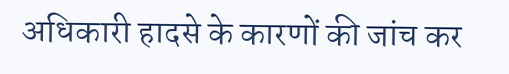अधिकारी हादसे के कारणों की जांच कर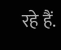रहे हैं.